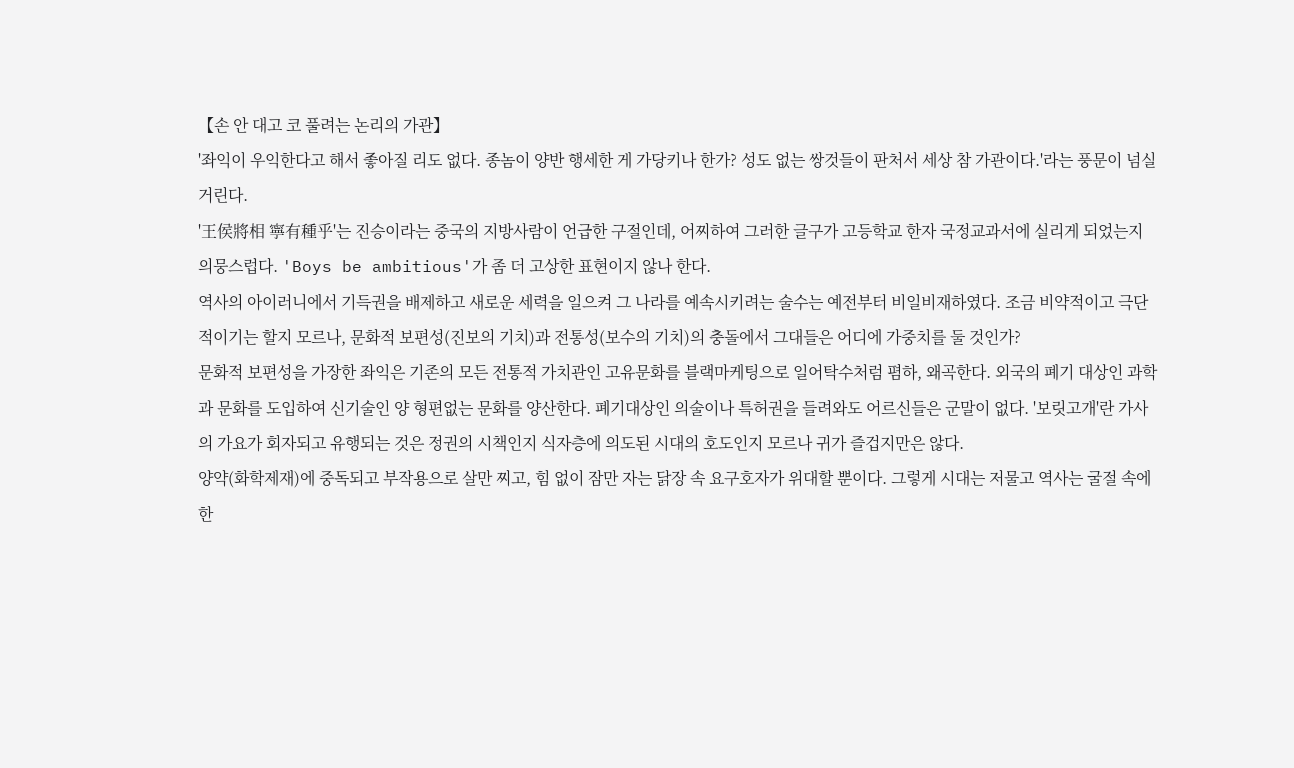【손 안 대고 코 풀려는 논리의 가관】
'좌익이 우익한다고 해서 좋아질 리도 없다. 종놈이 양반 행세한 게 가당키나 한가? 성도 없는 쌍것들이 판처서 세상 참 가관이다.'라는 풍문이 넘실거린다.
'王侯將相 寧有種乎'는 진승이라는 중국의 지방사람이 언급한 구절인데, 어찌하여 그러한 글구가 고등학교 한자 국정교과서에 실리게 되었는지 의뭉스럽다. 'Boys be ambitious'가 좀 더 고상한 표현이지 않나 한다.
역사의 아이러니에서 기득권을 배제하고 새로운 세력을 일으켜 그 나라를 예속시키려는 술수는 예전부터 비일비재하였다. 조금 비약적이고 극단적이기는 할지 모르나, 문화적 보편성(진보의 기치)과 전통성(보수의 기치)의 충돌에서 그대들은 어디에 가중치를 둘 것인가?
문화적 보편성을 가장한 좌익은 기존의 모든 전통적 가치관인 고유문화를 블랙마케팅으로 일어탁수처럼 폄하, 왜곡한다. 외국의 폐기 대상인 과학과 문화를 도입하여 신기술인 양 형편없는 문화를 양산한다. 폐기대상인 의술이나 특허권을 들려와도 어르신들은 군말이 없다. '보릿고개'란 가사의 가요가 회자되고 유행되는 것은 정권의 시책인지 식자층에 의도된 시대의 호도인지 모르나 귀가 즐겁지만은 않다.
양약(화학제재)에 중독되고 부작용으로 살만 찌고, 힘 없이 잠만 자는 닭장 속 요구호자가 위대할 뿐이다. 그렇게 시대는 저물고 역사는 굴절 속에 한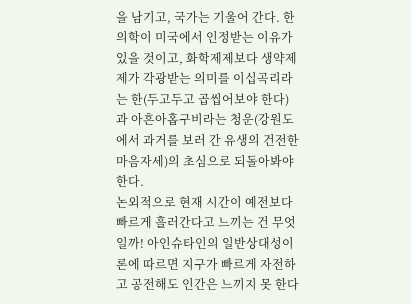을 남기고, 국가는 기울어 간다. 한의학이 미국에서 인정받는 이유가 있을 것이고, 화학제제보다 생약제제가 각광받는 의미를 이십곡리라는 한(두고두고 곱씹어보야 한다)과 아흔아홉구비라는 청운(강원도에서 과거를 보러 간 유생의 건전한 마음자세)의 초심으로 되돌아봐야 한다.
논외적으로 현재 시간이 예전보다 빠르게 흘러간다고 느끼는 건 무엇일까! 아인슈타인의 일반상대성이론에 따르면 지구가 빠르게 자전하고 공전해도 인간은 느끼지 못 한다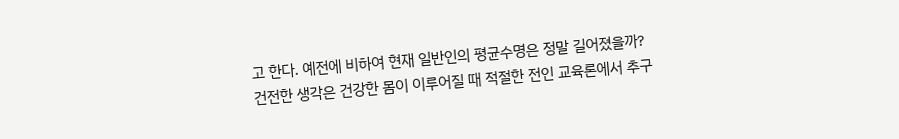고 한다. 예전에 비하여 현재 일반인의 평균수명은 정말 길어졌을까?
건전한 생각은 건강한 몸이 이루어질 때 적절한 전인 교육론에서 추구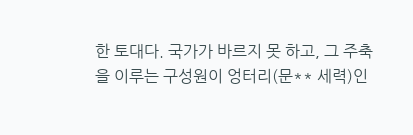한 토대다. 국가가 바르지 못 하고, 그 주축을 이루는 구성원이 엉터리(문** 세력)인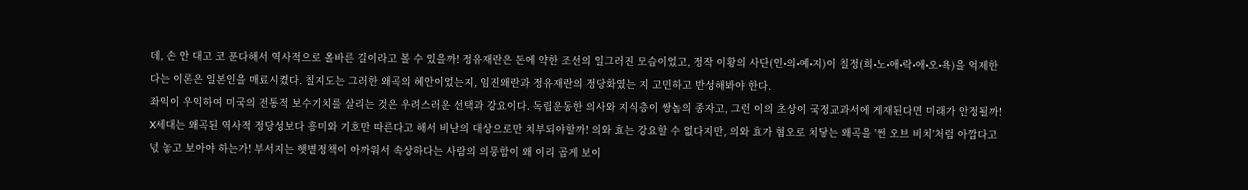데, 손 안 대고 코 푼다해서 역사적으로 올바른 길이라고 볼 수 있을까! 정유재란은 돈에 약한 조선의 일그러진 모습이었고, 정작 이황의 사단(인•의•예•지)이 칠정(희•노•애•락•애•오•욕)을 억제한다는 이론은 일본인을 매료시켰다. 칠지도는 그러한 왜곡의 혜안이었는지, 임진왜란과 정유재란의 정당화였는 지 고민하고 반성해봐야 한다.
좌익이 우익하여 미국의 전통적 보수기치를 살리는 것은 우려스러운 선택과 강요이다. 독립운동한 의사와 지식층이 쌍놈의 종자고, 그런 이의 초상이 국정교과서에 게재된다면 미래가 안정될까! X세대는 왜곡된 역사적 정당성보다 흥미와 기호만 따른다고 해서 비난의 대상으로만 치부되야할까! 의와 효는 강요할 수 없다지만, 의와 효가 혐오로 치닿는 왜곡을 '썬 오브 비치'처럼 아깝다고 넋 놓고 보아야 하는가! 부서지는 햇볕정책이 아까워서 속상하다는 사람의 의뭉함이 왜 이리 곱게 보이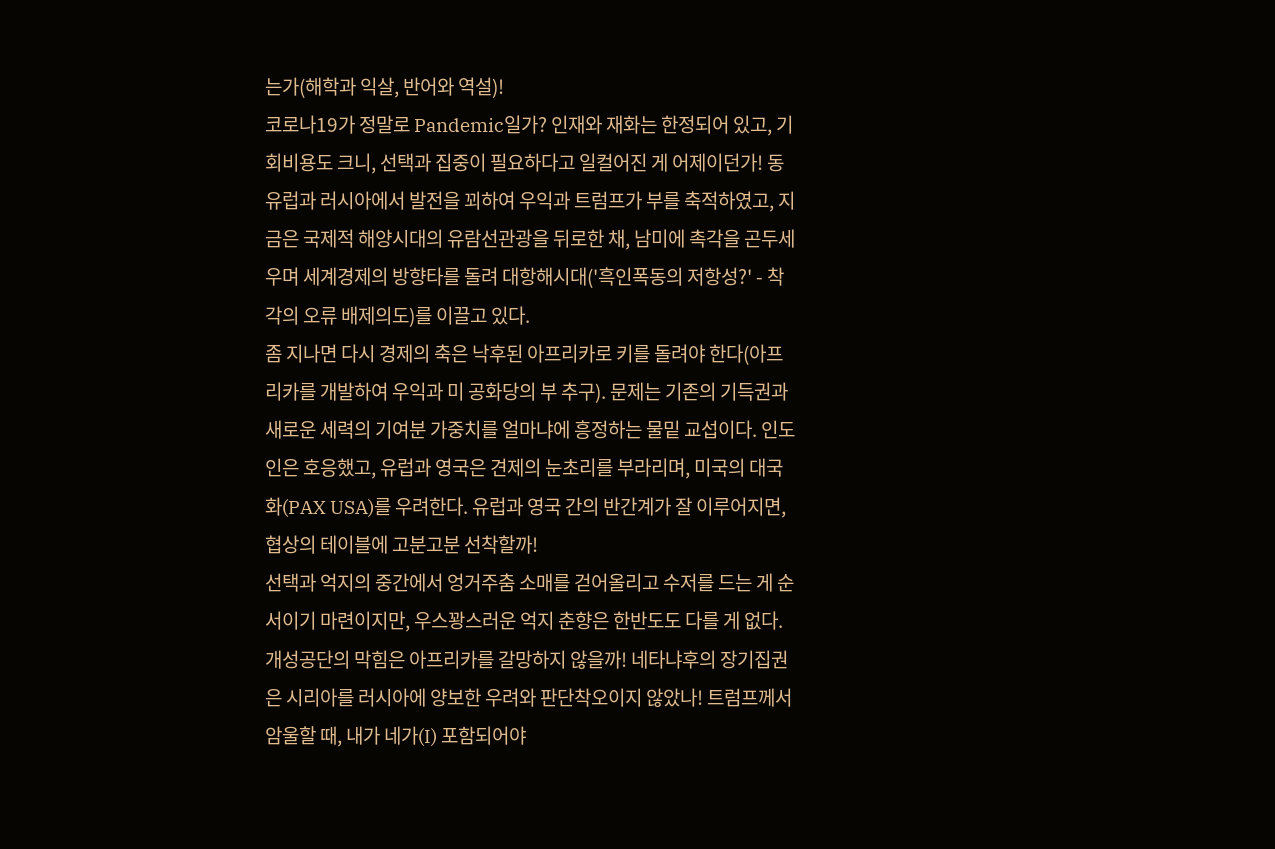는가(해학과 익살, 반어와 역설)!
코로나19가 정말로 Pandemic일가? 인재와 재화는 한정되어 있고, 기회비용도 크니, 선택과 집중이 필요하다고 일컬어진 게 어제이던가! 동유럽과 러시아에서 발전을 꾀하여 우익과 트럼프가 부를 축적하였고, 지금은 국제적 해양시대의 유람선관광을 뒤로한 채, 남미에 촉각을 곤두세우며 세계경제의 방향타를 돌려 대항해시대('흑인폭동의 저항성?' - 착각의 오류 배제의도)를 이끌고 있다.
좀 지나면 다시 경제의 축은 낙후된 아프리카로 키를 돌려야 한다(아프리카를 개발하여 우익과 미 공화당의 부 추구). 문제는 기존의 기득권과 새로운 세력의 기여분 가중치를 얼마냐에 흥정하는 물밑 교섭이다. 인도인은 호응했고, 유럽과 영국은 견제의 눈초리를 부라리며, 미국의 대국화(PAX USA)를 우려한다. 유럽과 영국 간의 반간계가 잘 이루어지면, 협상의 테이블에 고분고분 선착할까!
선택과 억지의 중간에서 엉거주춤 소매를 걷어올리고 수저를 드는 게 순서이기 마련이지만, 우스꽝스러운 억지 춘향은 한반도도 다를 게 없다. 개성공단의 막힘은 아프리카를 갈망하지 않을까! 네타냐후의 장기집권은 시리아를 러시아에 양보한 우려와 판단착오이지 않았나! 트럼프께서 암울할 때, 내가 네가(I) 포함되어야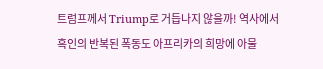트럼프께서 Triump로 거듭나지 않을까! 역사에서 흑인의 반복된 폭동도 아프리카의 희망에 아물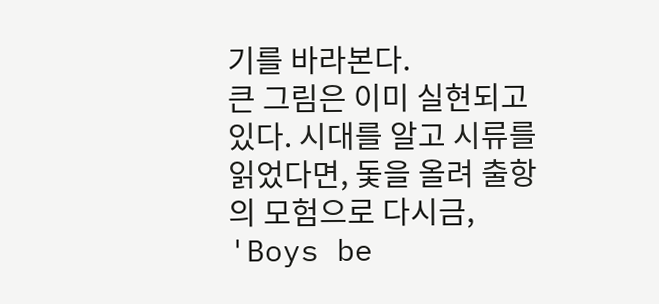기를 바라본다.
큰 그림은 이미 실현되고 있다. 시대를 알고 시류를 읽었다면, 돛을 올려 출항의 모험으로 다시금, 'Boys be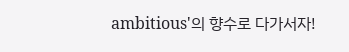ambitious'의 향수로 다가서자!